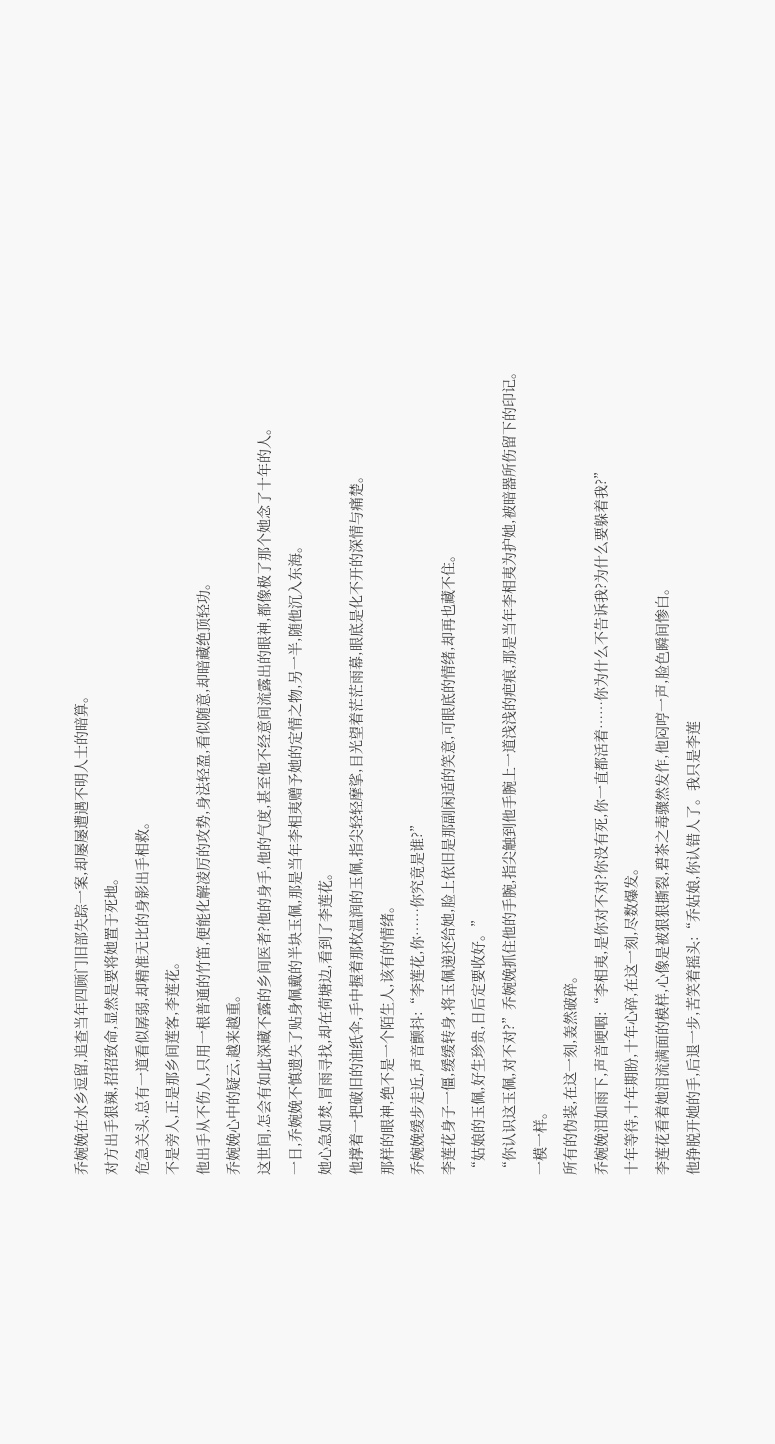乔婉娩在水乡逗留,追查当年四顾门旧部失踪一案,却屡屡遭遇不明人士的暗算。
对方出手狠辣,招招致命,显然是要将她置于死地。
危急关头,总有一道看似孱弱,却精准无比的身影出手相救。
不是旁人,正是那乡间莲客,李莲花。
他出手从不伤人,只用一根普通的竹笛,便能化解凌厉的攻势,身法轻盈,看似随意,却暗藏绝顶轻功。
乔婉娩心中的疑云,越来越重。
这世间,怎会有如此深藏不露的乡间医者?他的身手,他的气度,甚至他不经意间流露出的眼神,都像极了那个她念了十年的人。
一日,乔婉娩不慎遗失了贴身佩戴的半块玉佩,那是当年李相夷赠予她的定情之物,另一半,随他沉入东海。
她心急如焚,冒雨寻找,却在荷塘边,看到了李莲花。
他撑着一把破旧的油纸伞,手中握着那枚温润的玉佩,指尖轻轻摩挲,目光望着茫茫雨幕,眼底是化不开的深情与痛楚。
那样的眼神,绝不是一个陌生人,该有的情绪。
乔婉娩缓步走近,声音颤抖:“李莲花,你……你究竟是谁?”
李莲花身子一僵,缓缓转身,将玉佩递还给她,脸上依旧是那副闲适的笑意,可眼底的情绪,却再也藏不住。
“姑娘的玉佩,好生珍贵,日后定要收好。”
“你认识这玉佩,对不对?”乔婉娩抓住他的手腕,指尖触到他手腕上一道浅浅的疤痕,那是当年李相夷为护她,被暗器所伤留下的印记。
一模一样。
所有的伪装,在这一刻,轰然破碎。
乔婉娩泪如雨下,声音哽咽:“李相夷,是你对不对?你没有死,你一直都活着……你为什么不告诉我?为什么要躲着我?”
十年等待,十年期盼,十年心碎,在这一刻,尽数爆发。
李莲花看着她泪流满面的模样,心像是被狠狠撕裂,碧茶之毒骤然发作,他闷哼一声,脸色瞬间惨白。
他挣脱开她的手,后退一步,苦笑着摇头:“乔姑娘,你认错人了。我只是李莲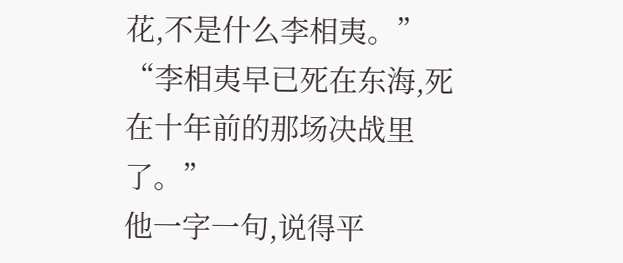花,不是什么李相夷。”
“李相夷早已死在东海,死在十年前的那场决战里了。”
他一字一句,说得平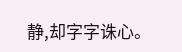静,却字字诛心。